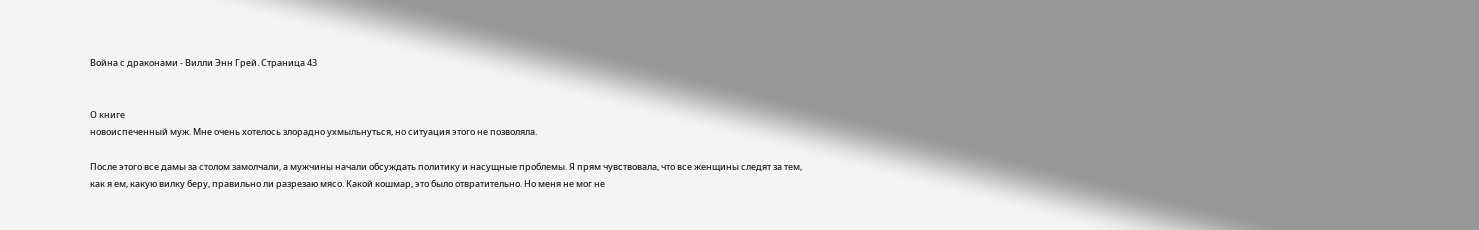Война с драконами - Вилли Энн Грей. Страница 43


О книге
новоиспеченный муж. Мне очень хотелось злорадно ухмыльнуться, но ситуация этого не позволяла.

После этого все дамы за столом замолчали, а мужчины начали обсуждать политику и насущные проблемы. Я прям чувствовала, что все женщины следят за тем, как я ем, какую вилку беру, правильно ли разрезаю мясо. Какой кошмар, это было отвратительно. Но меня не мог не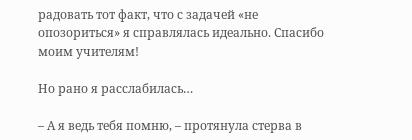радовать тот факт, что с задачей «не опозориться» я справлялась идеально. Спасибо моим учителям!

Но рано я расслабилась…

– А я ведь тебя помню, – протянула стерва в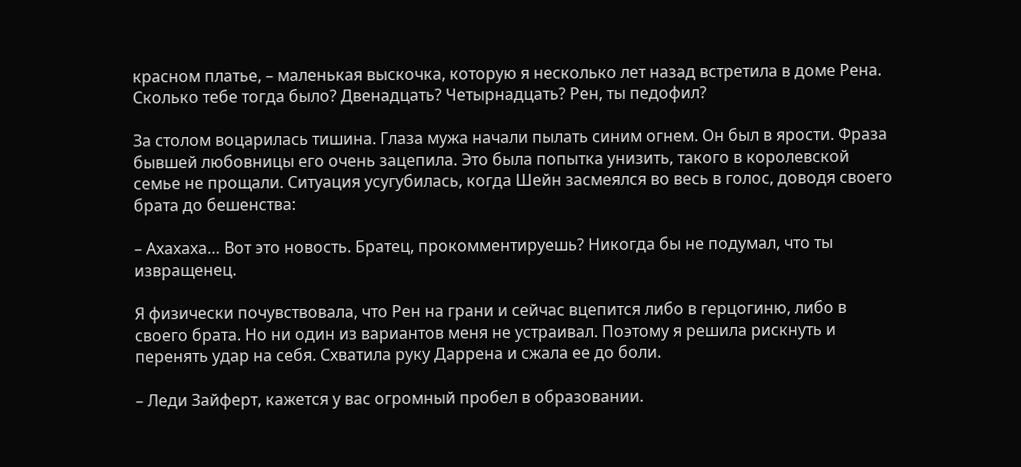красном платье, – маленькая выскочка, которую я несколько лет назад встретила в доме Рена. Сколько тебе тогда было? Двенадцать? Четырнадцать? Рен, ты педофил?

За столом воцарилась тишина. Глаза мужа начали пылать синим огнем. Он был в ярости. Фраза бывшей любовницы его очень зацепила. Это была попытка унизить, такого в королевской семье не прощали. Ситуация усугубилась, когда Шейн засмеялся во весь в голос, доводя своего брата до бешенства:

– Ахахаха… Вот это новость. Братец, прокомментируешь? Никогда бы не подумал, что ты извращенец.

Я физически почувствовала, что Рен на грани и сейчас вцепится либо в герцогиню, либо в своего брата. Но ни один из вариантов меня не устраивал. Поэтому я решила рискнуть и перенять удар на себя. Схватила руку Даррена и сжала ее до боли.

– Леди Зайферт, кажется у вас огромный пробел в образовании.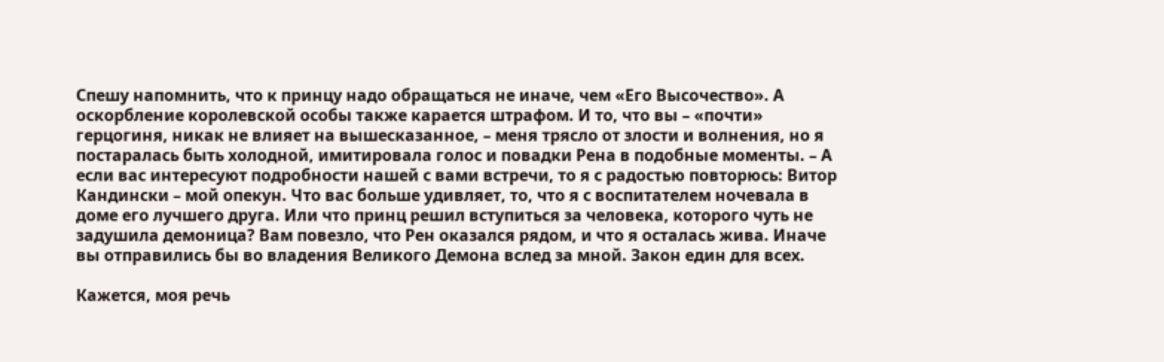Спешу напомнить, что к принцу надо обращаться не иначе, чем «Его Высочество». А оскорбление королевской особы также карается штрафом. И то, что вы – «почти» герцогиня, никак не влияет на вышесказанное, – меня трясло от злости и волнения, но я постаралась быть холодной, имитировала голос и повадки Рена в подобные моменты. – А если вас интересуют подробности нашей с вами встречи, то я с радостью повторюсь: Витор Кандински – мой опекун. Что вас больше удивляет, то, что я с воспитателем ночевала в доме его лучшего друга. Или что принц решил вступиться за человека, которого чуть не задушила демоница? Вам повезло, что Рен оказался рядом, и что я осталась жива. Иначе вы отправились бы во владения Великого Демона вслед за мной. Закон един для всех.

Кажется, моя речь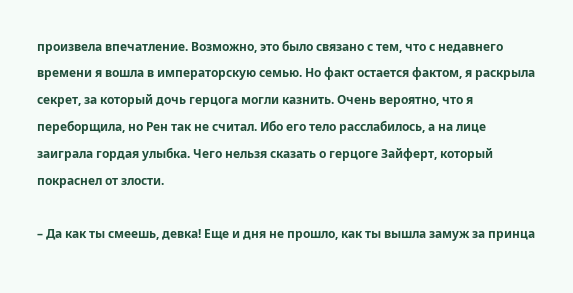произвела впечатление. Возможно, это было связано с тем, что с недавнего времени я вошла в императорскую семью. Но факт остается фактом, я раскрыла секрет, за который дочь герцога могли казнить. Очень вероятно, что я переборщила, но Рен так не считал. Ибо его тело расслабилось, а на лице заиграла гордая улыбка. Чего нельзя сказать о герцоге Зайферт, который покраснел от злости.

– Да как ты смеешь, девка! Еще и дня не прошло, как ты вышла замуж за принца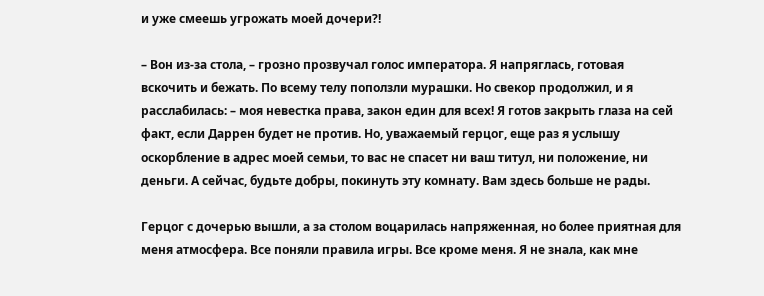и уже смеешь угрожать моей дочери?!

– Вон из-за стола, – грозно прозвучал голос императора. Я напряглась, готовая вскочить и бежать. По всему телу поползли мурашки. Но свекор продолжил, и я расслабилась: – моя невестка права, закон един для всех! Я готов закрыть глаза на сей факт, если Даррен будет не против. Но, уважаемый герцог, еще раз я услышу оскорбление в адрес моей семьи, то вас не спасет ни ваш титул, ни положение, ни деньги. А сейчас, будьте добры, покинуть эту комнату. Вам здесь больше не рады.

Герцог с дочерью вышли, а за столом воцарилась напряженная, но более приятная для меня атмосфера. Все поняли правила игры. Все кроме меня. Я не знала, как мне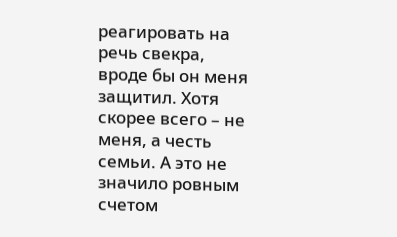реагировать на речь свекра, вроде бы он меня защитил. Хотя скорее всего – не меня, а честь семьи. А это не значило ровным счетом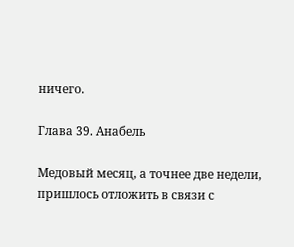ничего.

Глава 39. Анабель

Медовый месяц, а точнее две недели, пришлось отложить в связи с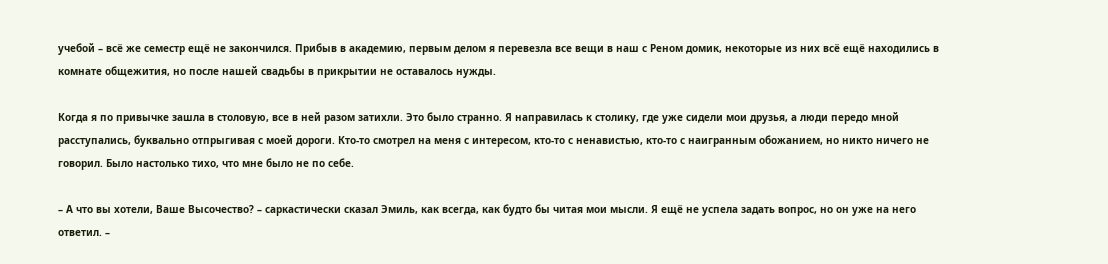учебой – всё же семестр ещё не закончился. Прибыв в академию, первым делом я перевезла все вещи в наш с Реном домик, некоторые из них всё ещё находились в комнате общежития, но после нашей свадьбы в прикрытии не оставалось нужды.

Когда я по привычке зашла в столовую, все в ней разом затихли. Это было странно. Я направилась к столику, где уже сидели мои друзья, а люди передо мной расступались, буквально отпрыгивая с моей дороги. Кто-то смотрел на меня с интересом, кто-то с ненавистью, кто-то с наигранным обожанием, но никто ничего не говорил. Было настолько тихо, что мне было не по себе.

– А что вы хотели, Ваше Высочество? – саркастически сказал Эмиль, как всегда, как будто бы читая мои мысли. Я ещё не успела задать вопрос, но он уже на него ответил. –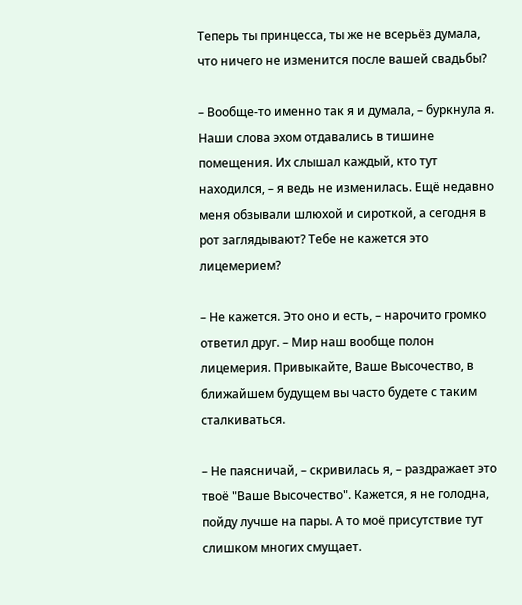Теперь ты принцесса, ты же не всерьёз думала, что ничего не изменится после вашей свадьбы?

– Вообще-то именно так я и думала, – буркнула я. Наши слова эхом отдавались в тишине помещения. Их слышал каждый, кто тут находился, – я ведь не изменилась. Ещё недавно меня обзывали шлюхой и сироткой, а сегодня в рот заглядывают? Тебе не кажется это лицемерием?

– Не кажется. Это оно и есть, – нарочито громко ответил друг. – Мир наш вообще полон лицемерия. Привыкайте, Ваше Высочество, в ближайшем будущем вы часто будете с таким сталкиваться.

– Не паясничай, – скривилась я, – раздражает это твоё "Ваше Высочество". Кажется, я не голодна, пойду лучше на пары. А то моё присутствие тут слишком многих смущает.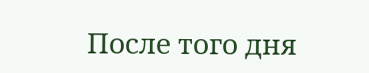После того дня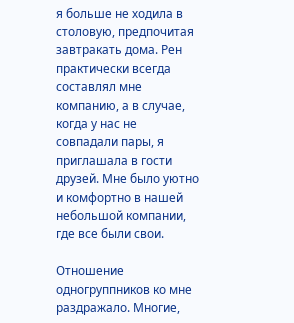я больше не ходила в столовую, предпочитая завтракать дома. Рен практически всегда составлял мне компанию, а в случае, когда у нас не совпадали пары, я приглашала в гости друзей. Мне было уютно и комфортно в нашей небольшой компании, где все были свои.

Отношение одногруппников ко мне раздражало. Многие,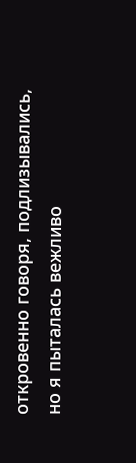откровенно говоря, подлизывались, но я пыталась вежливо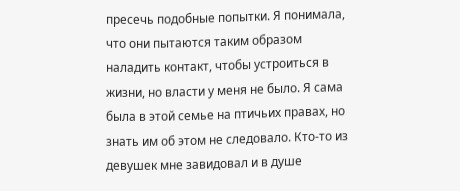пресечь подобные попытки. Я понимала, что они пытаются таким образом наладить контакт, чтобы устроиться в жизни, но власти у меня не было. Я сама была в этой семье на птичьих правах, но знать им об этом не следовало. Кто-то из девушек мне завидовал и в душе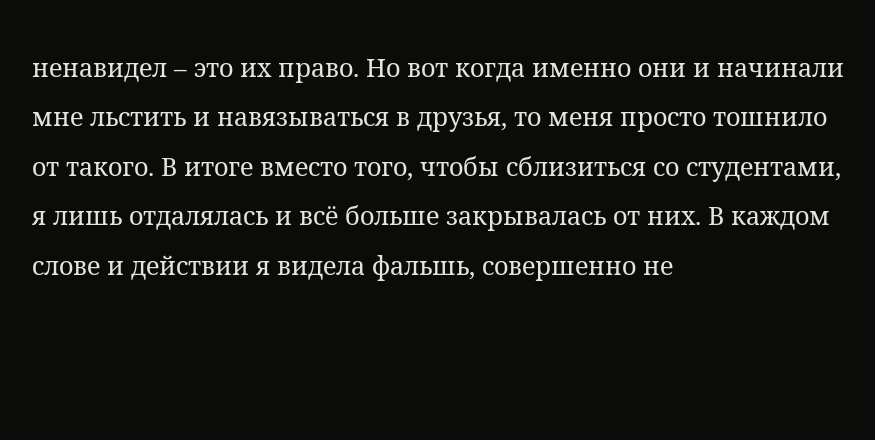ненавидел – это их право. Но вот когда именно они и начинали мне льстить и навязываться в друзья, то меня просто тошнило от такого. В итоге вместо того, чтобы сблизиться со студентами, я лишь отдалялась и всё больше закрывалась от них. В каждом слове и действии я видела фальшь, совершенно не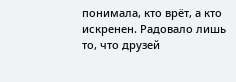понимала, кто врёт, а кто искренен. Радовало лишь то, что друзей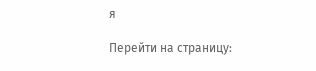я

Перейти на страницу: